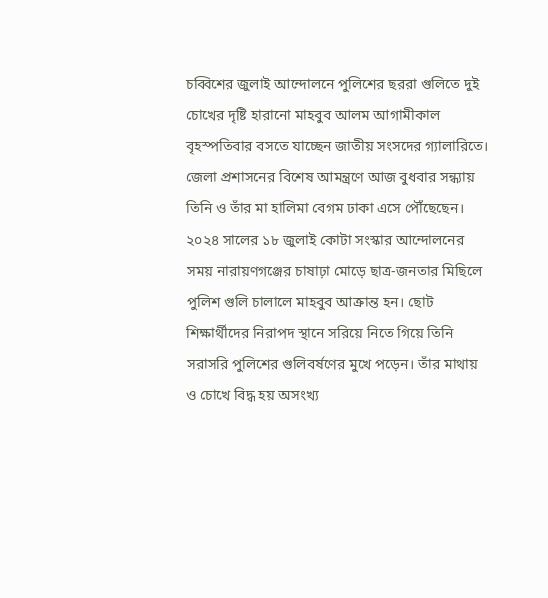চব্বিশের জুলাই আন্দোলনে পুলিশের ছররা গুলিতে দুই চোখের দৃষ্টি হারানো মাহবুব আলম আগামীকাল বৃহস্পতিবার বসতে যাচ্ছেন জাতীয় সংসদের গ্যালারিতে। জেলা প্রশাসনের বিশেষ আমন্ত্রণে আজ বুধবার সন্ধ্যায় তিনি ও তাঁর মা হালিমা বেগম ঢাকা এসে পৌঁছেছেন।
২০২৪ সালের ১৮ জুলাই কোটা সংস্কার আন্দোলনের সময় নারায়ণগঞ্জের চাষাঢ়া মোড়ে ছাত্র-জনতার মিছিলে পুলিশ গুলি চালালে মাহবুব আক্রান্ত হন। ছোট শিক্ষার্থীদের নিরাপদ স্থানে সরিয়ে নিতে গিয়ে তিনি সরাসরি পুলিশের গুলিবর্ষণের মুখে পড়েন। তাঁর মাথায় ও চোখে বিদ্ধ হয় অসংখ্য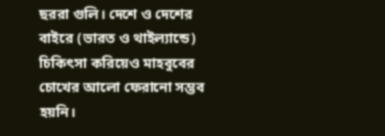ছররা গুলি। দেশে ও দেশের বাইরে (ভারত ও থাইল্যান্ডে) চিকিৎসা করিয়েও মাহবুবের চোখের আলো ফেরানো সম্ভব হয়নি।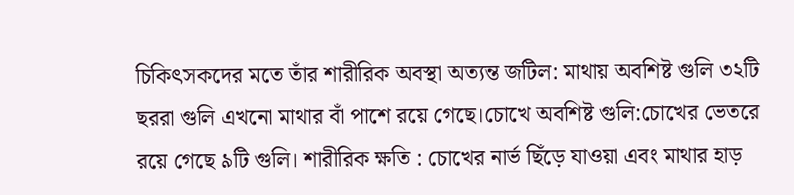চিকিৎসকদের মতে তাঁর শারীরিক অবস্থা অত্যন্ত জটিল: মাথায় অবশিষ্ট গুলি ৩২টি ছররা গুলি এখনো মাথার বাঁ পাশে রয়ে গেছে।চোখে অবশিষ্ট গুলি:চোখের ভেতরে রয়ে গেছে ৯টি গুলি। শারীরিক ক্ষতি : চোখের নার্ভ ছিঁড়ে যাওয়া এবং মাথার হাড়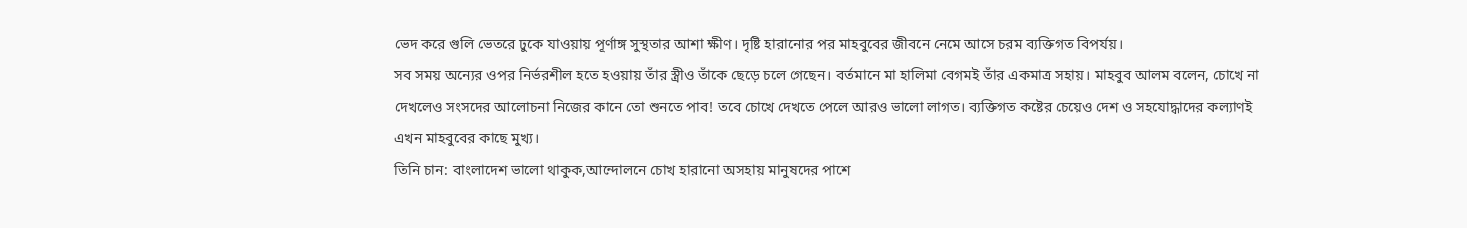ভেদ করে গুলি ভেতরে ঢুকে যাওয়ায় পূর্ণাঙ্গ সুস্থতার আশা ক্ষীণ। দৃষ্টি হারানোর পর মাহবুবের জীবনে নেমে আসে চরম ব্যক্তিগত বিপর্যয়।
সব সময় অন্যের ওপর নির্ভরশীল হতে হওয়ায় তাঁর স্ত্রীও তাঁকে ছেড়ে চলে গেছেন। বর্তমানে মা হালিমা বেগমই তাঁর একমাত্র সহায়। মাহবুব আলম বলেন, চোখে না দেখলেও সংসদের আলোচনা নিজের কানে তো শুনতে পাব! তবে চোখে দেখতে পেলে আরও ভালো লাগত। ব্যক্তিগত কষ্টের চেয়েও দেশ ও সহযোদ্ধাদের কল্যাণই এখন মাহবুবের কাছে মুখ্য।
তিনি চান: বাংলাদেশ ভালো থাকুক,আন্দোলনে চোখ হারানো অসহায় মানুষদের পাশে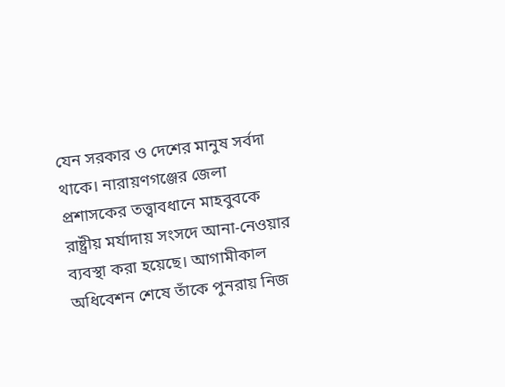যেন সরকার ও দেশের মানুষ সর্বদা থাকে। নারায়ণগঞ্জের জেলা প্রশাসকের তত্ত্বাবধানে মাহবুবকে রাষ্ট্রীয় মর্যাদায় সংসদে আনা-নেওয়ার ব্যবস্থা করা হয়েছে। আগামীকাল অধিবেশন শেষে তাঁকে পুনরায় নিজ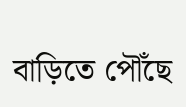বাড়িতে পৌঁছে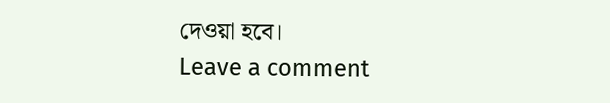দেওয়া হবে।
Leave a comment